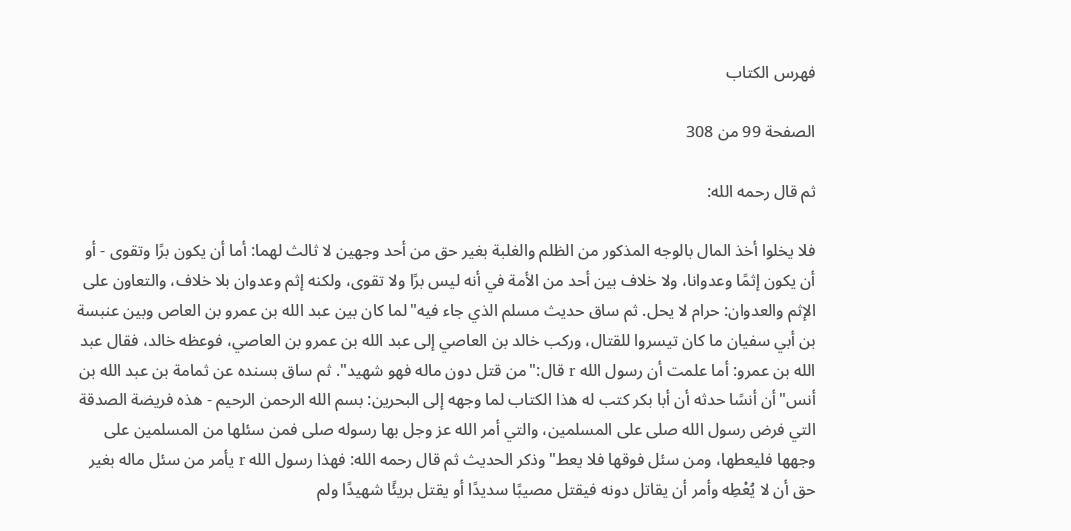فهرس الكتاب

الصفحة 99 من 308

ثم قال رحمه الله:

فلا يخلوا أخذ المال بالوجه المذكور من الظلم والغلبة بغير حق من أحد وجهين لا ثالث لهما: أما أن يكون برًا وتقوى - أو أن يكون إثمًا وعدوانا، ولا خلاف بين أحد من الأمة في أنه ليس برًا ولا تقوى، ولكنه إثم وعدوان بلا خلاف، والتعاون على الإثم والعدوان: حرام لا يحل. ثم ساق حديث مسلم الذي جاء فيه"لما كان بين عبد الله بن عمرو بن العاص وبين عنبسة بن أبي سفيان ما كان تيسروا للقتال، وركب خالد بن العاصي إلى عبد الله بن عمرو بن العاصي، فوعظه خالد، فقال عبد الله بن عمرو: أما علمت أن رسول الله r قال:"من قتل دون ماله فهو شهيد". ثم ساق بسنده عن ثمامة بن عبد الله بن أنس"أن أنسًا حدثه أن أبا بكر كتب له هذا الكتاب لما وجهه إلى البحرين: بسم الله الرحمن الرحيم - هذه فريضة الصدقة التي فرض رسول الله صلى على المسلمين، والتي أمر الله عز وجل بها رسوله صلى فمن سئلها من المسلمين على وجهها فليعطها، ومن سئل فوقها فلا يعط"وذكر الحديث ثم قال رحمه الله: فهذا رسول الله r يأمر من سئل ماله بغير حق أن لا يُعْطِه وأمر أن يقاتل دونه فيقتل مصيبًا سديدًا أو يقتل بريئًا شهيدًا ولم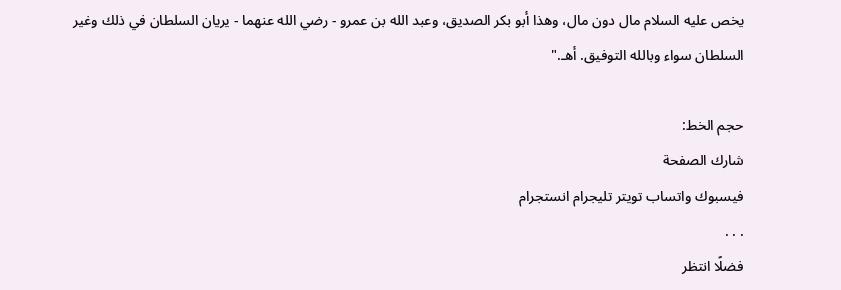يخص عليه السلام مال دون مال، وهذا أبو بكر الصديق، وعبد الله بن عمرو - رضي الله عنهما - يريان السلطان في ذلك وغير السلطان سواء وبالله التوفيق. أهـ."

حجم الخط:
شارك الصفحة
فيسبوك واتساب تويتر تليجرام انستجرام
. . .
فضلًا انتظر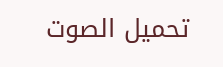تحميل الصوت